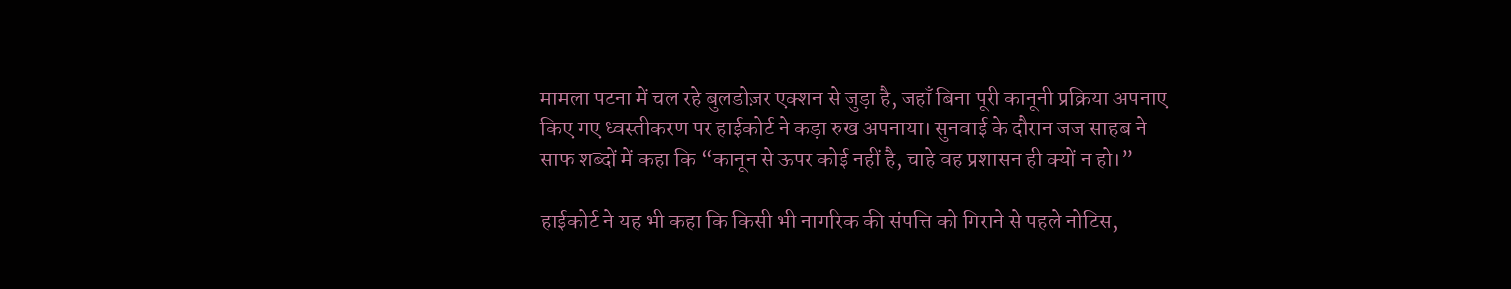मामला पटना में चल रहे बुलडोज़र एक्शन से जुड़ा है, जहाँ बिना पूरी कानूनी प्रक्रिया अपनाए किए गए ध्वस्तीकरण पर हाईकोर्ट ने कड़ा रुख अपनाया। सुनवाई के दौरान जज साहब ने साफ शब्दों में कहा कि “कानून से ऊपर कोई नहीं है, चाहे वह प्रशासन ही क्यों न हो।”

हाईकोर्ट ने यह भी कहा कि किसी भी नागरिक की संपत्ति को गिराने से पहले नोटिस,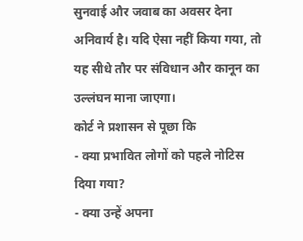सुनवाई और जवाब का अवसर देना अनिवार्य है। यदि ऐसा नहीं किया गया, तो यह सीधे तौर पर संविधान और कानून का उल्लंघन माना जाएगा।
कोर्ट ने प्रशासन से पूछा कि
- क्या प्रभावित लोगों को पहले नोटिस दिया गया?
- क्या उन्हें अपना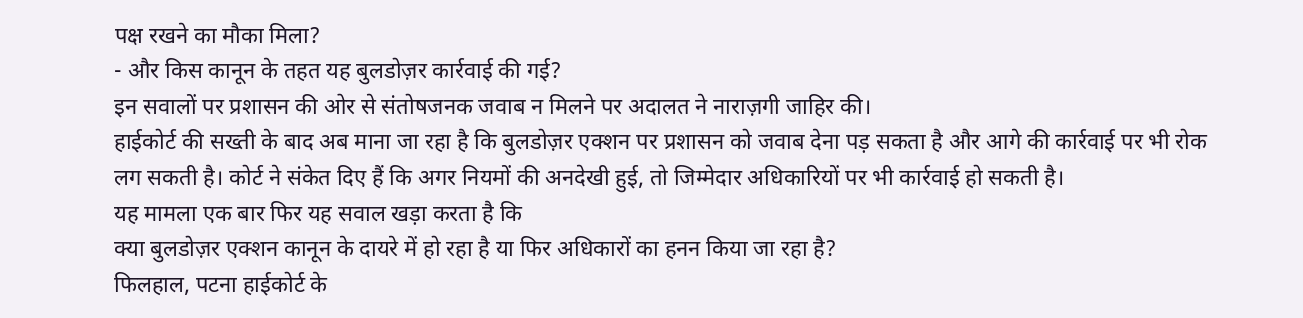पक्ष रखने का मौका मिला?
- और किस कानून के तहत यह बुलडोज़र कार्रवाई की गई?
इन सवालों पर प्रशासन की ओर से संतोषजनक जवाब न मिलने पर अदालत ने नाराज़गी जाहिर की।
हाईकोर्ट की सख्ती के बाद अब माना जा रहा है कि बुलडोज़र एक्शन पर प्रशासन को जवाब देना पड़ सकता है और आगे की कार्रवाई पर भी रोक लग सकती है। कोर्ट ने संकेत दिए हैं कि अगर नियमों की अनदेखी हुई, तो जिम्मेदार अधिकारियों पर भी कार्रवाई हो सकती है।
यह मामला एक बार फिर यह सवाल खड़ा करता है कि
क्या बुलडोज़र एक्शन कानून के दायरे में हो रहा है या फिर अधिकारों का हनन किया जा रहा है?
फिलहाल, पटना हाईकोर्ट के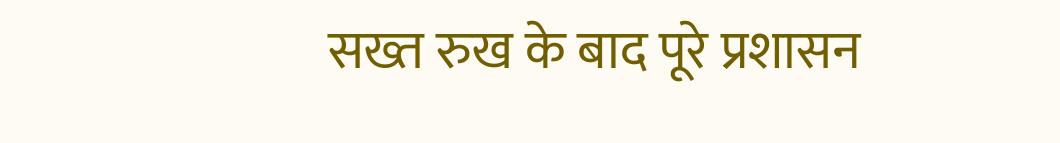सख्त रुख के बाद पूरे प्रशासन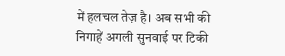में हलचल तेज़ है। अब सभी की निगाहें अगली सुनवाई पर टिकी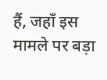हैं, जहाँ इस मामले पर बड़ा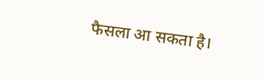फैसला आ सकता है।